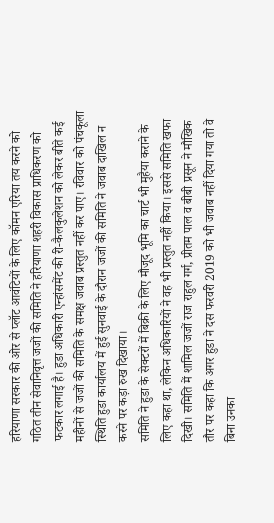हरियाणा सरकार की ओर से प्लॉट आवंटियों के लिए कॉमन एरिया तय करने को गठित तीन सेवानिवृत्त जजों की समिति ने हरियाणा शहरी विकास प्राधिकरण को फटकार लगाई है। हुडा अधिकारी एन्हांसमेंट की री-कैलकुलेशन को लेकर बीते कई महीनों से जजों की समिति के समक्ष जवाब प्रस्तुत नहीं कर पाए। रविवार को पंचकूला स्थिति हुडा कार्यालय में हुई सुनवाई के दौरान जजों की समिति ने जवाब दाखिल न करने पर कड़ा रुख दिखाया।
समिति ने हुडा के सेक्टरों में बिक्री के लिए मौजूद भूमि का चार्ट भी मुहैया कराने के लिए कहा था, लेकिन अधिकारियों ने वह भी प्रस्तुत नहीं किया। इससे समिति खफा दिखी। समिति में शामिल जजों राज राहुल गर्ग, प्रीतम पाल व बीबी प्रसून ने मौखिक तौर पर कहा कि अगर हुडा ने दस फरवरी 2019 को भी जवाब नहीं दिया गया तो वे बिना उनका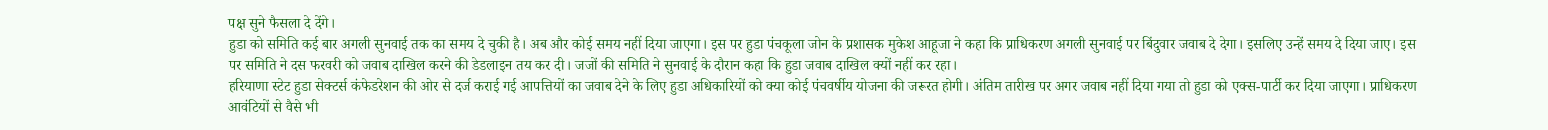पक्ष सुने फैसला दे देंगे।
हुडा को समिति कई बार अगली सुनवाई तक का समय दे चुकी है। अब और कोई समय नहीं दिया जाएगा। इस पर हुडा पंचकूला जोन के प्रशासक मुकेश आहूजा ने कहा कि प्राधिकरण अगली सुनवाई पर बिंदुवार जवाब दे देगा। इसलिए उन्हें समय दे दिया जाए। इस पर समिति ने दस फरवरी को जवाब दाखिल करने की डेडलाइन तय कर दी। जजों की समिति ने सुनवाई के दौरान कहा कि हुडा जवाब दाखिल क्यों नहीं कर रहा।
हरियाणा स्टेट हुडा सेक्टर्स कंफेडरेशन की ओर से दर्ज कराई गई आपत्तियों का जवाब देने के लिए हुडा अधिकारियों को क्या कोई पंचवर्षीय योजना की जरूरत होगी। अंतिम तारीख पर अगर जवाब नहीं दिया गया तो हुडा को एक्स-पार्टी कर दिया जाएगा। प्राधिकरण आवंटियों से वैसे भी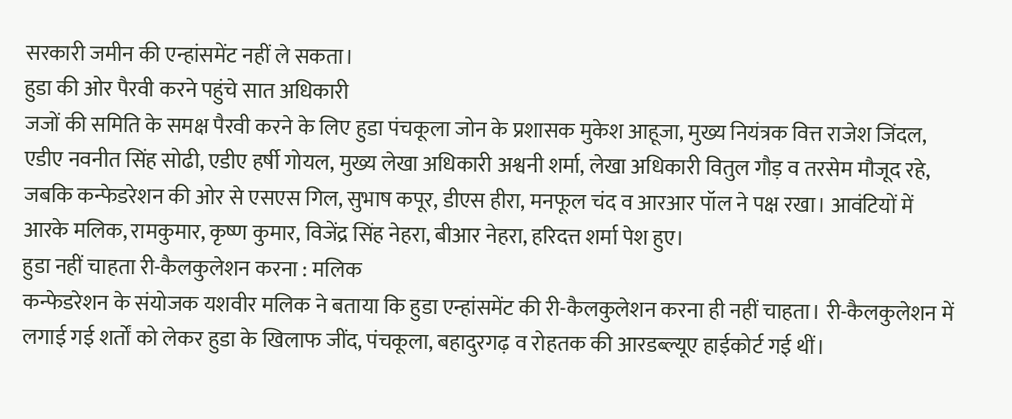सरकारी जमीन की एन्हांसमेंट नहीं ले सकता।
हुडा की ओर पैरवी करने पहुंचे सात अधिकारी
जजों की समिति के समक्ष पैरवी करने के लिए हुडा पंचकूला जोन के प्रशासक मुकेश आहूजा, मुख्य नियंत्रक वित्त राजेश जिंदल, एडीए नवनीत सिंह सोढी, एडीए हर्षी गोयल, मुख्य लेखा अधिकारी अश्वनी शर्मा, लेखा अधिकारी वितुल गौड़ व तरसेम मौजूद रहे, जबकि कन्फेडरेशन की ओर से एसएस गिल, सुभाष कपूर, डीएस हीरा, मनफूल चंद व आरआर पॉल ने पक्ष रखा। आवंटियों में आरके मलिक, रामकुमार, कृष्ण कुमार, विजेंद्र सिंह नेहरा, बीआर नेहरा, हरिदत्त शर्मा पेश हुए।
हुडा नहीं चाहता री-कैलकुलेशन करना : मलिक
कन्फेडरेशन के संयोजक यशवीर मलिक ने बताया कि हुडा एन्हांसमेंट की री-कैलकुलेशन करना ही नहीं चाहता। री-कैलकुलेशन में लगाई गई शर्तों को लेकर हुडा के खिलाफ जींद, पंचकूला, बहादुरगढ़ व रोहतक की आरडब्ल्यूए हाईकोर्ट गई थीं।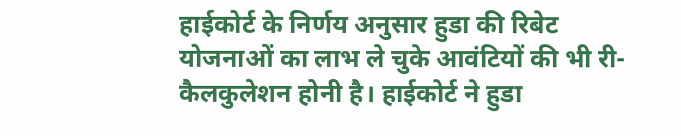हाईकोर्ट के निर्णय अनुसार हुडा की रिबेट योजनाओं का लाभ ले चुके आवंटियों की भी री-कैलकुलेशन होनी है। हाईकोर्ट ने हुडा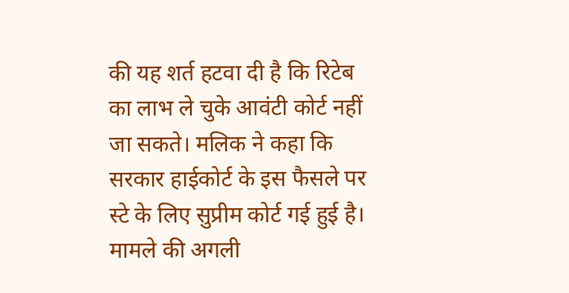की यह शर्त हटवा दी है कि रिटेब का लाभ ले चुके आवंटी कोर्ट नहीं जा सकते। मलिक ने कहा कि सरकार हाईकोर्ट के इस फैसले पर स्टे के लिए सुप्रीम कोर्ट गई हुई है। मामले की अगली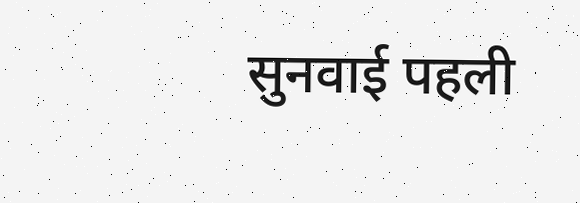सुनवाई पहली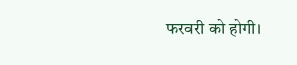फरवरी को होगी।